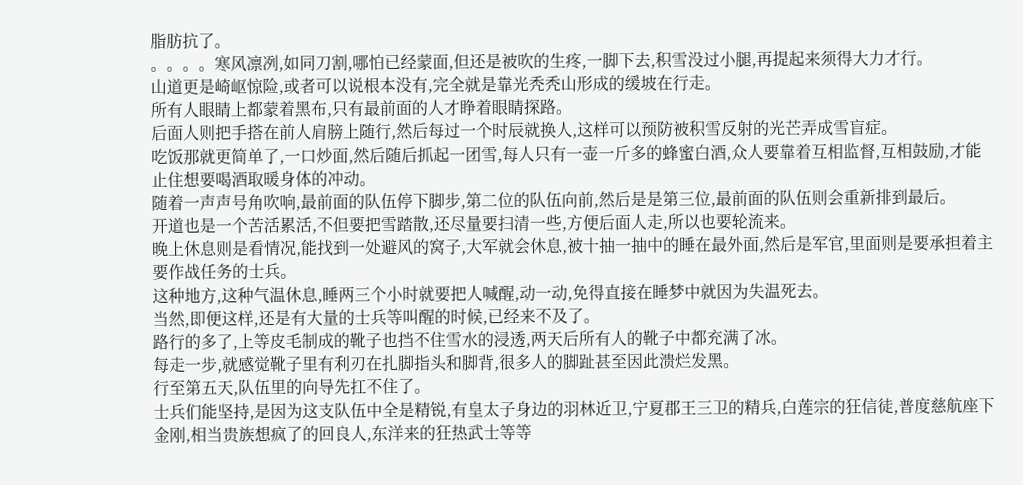脂肪抗了。
。。。。寒风凛冽,如同刀割,哪怕已经蒙面,但还是被吹的生疼,一脚下去,积雪没过小腿,再提起来须得大力才行。
山道更是崎岖惊险,或者可以说根本没有,完全就是靠光秃秃山形成的缓坡在行走。
所有人眼睛上都蒙着黑布,只有最前面的人才睁着眼睛探路。
后面人则把手搭在前人肩膀上随行,然后每过一个时辰就换人,这样可以预防被积雪反射的光芒弄成雪盲症。
吃饭那就更简单了,一口炒面,然后随后抓起一团雪,每人只有一壶一斤多的蜂蜜白酒,众人要靠着互相监督,互相鼓励,才能止住想要喝酒取暖身体的冲动。
随着一声声号角吹响,最前面的队伍停下脚步,第二位的队伍向前,然后是是第三位,最前面的队伍则会重新排到最后。
开道也是一个苦活累活,不但要把雪踏散,还尽量要扫清一些,方便后面人走,所以也要轮流来。
晚上休息则是看情况,能找到一处避风的窝子,大军就会休息,被十抽一抽中的睡在最外面,然后是军官,里面则是要承担着主要作战任务的士兵。
这种地方,这种气温休息,睡两三个小时就要把人喊醒,动一动,免得直接在睡梦中就因为失温死去。
当然,即便这样,还是有大量的士兵等叫醒的时候,已经来不及了。
路行的多了,上等皮毛制成的靴子也挡不住雪水的浸透,两天后所有人的靴子中都充满了冰。
每走一步,就感觉靴子里有利刃在扎脚指头和脚背,很多人的脚趾甚至因此溃烂发黑。
行至第五天,队伍里的向导先扛不住了。
士兵们能坚持,是因为这支队伍中全是精锐,有皇太子身边的羽林近卫,宁夏郡王三卫的精兵,白莲宗的狂信徒,普度慈航座下金刚,相当贵族想疯了的回良人,东洋来的狂热武士等等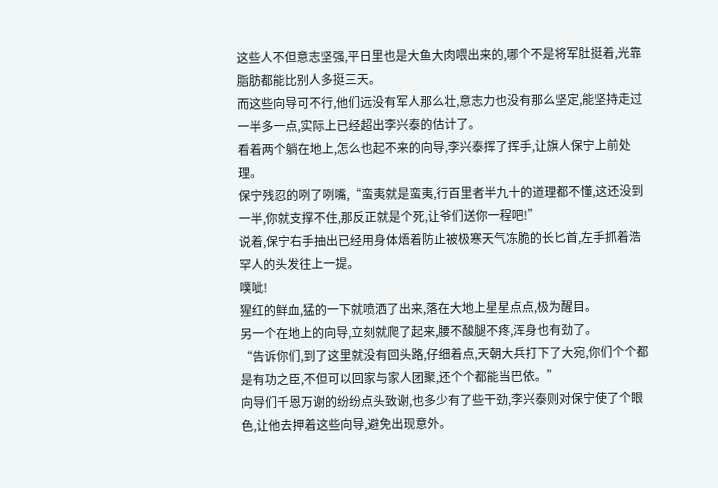这些人不但意志坚强,平日里也是大鱼大肉喂出来的,哪个不是将军肚挺着,光靠脂肪都能比别人多挺三天。
而这些向导可不行,他们远没有军人那么壮,意志力也没有那么坚定,能坚持走过一半多一点,实际上已经超出李兴泰的估计了。
看着两个躺在地上,怎么也起不来的向导,李兴泰挥了挥手,让旗人保宁上前处理。
保宁残忍的咧了咧嘴,“蛮夷就是蛮夷,行百里者半九十的道理都不懂,这还没到一半,你就支撑不住,那反正就是个死,让爷们送你一程吧!”
说着,保宁右手抽出已经用身体焐着防止被极寒天气冻脆的长匕首,左手抓着浩罕人的头发往上一提。
噗呲!
猩红的鲜血,猛的一下就喷洒了出来,落在大地上星星点点,极为醒目。
另一个在地上的向导,立刻就爬了起来,腰不酸腿不疼,浑身也有劲了。
“告诉你们,到了这里就没有回头路,仔细着点,天朝大兵打下了大宛,你们个个都是有功之臣,不但可以回家与家人团聚,还个个都能当巴依。”
向导们千恩万谢的纷纷点头致谢,也多少有了些干劲,李兴泰则对保宁使了个眼色,让他去押着这些向导,避免出现意外。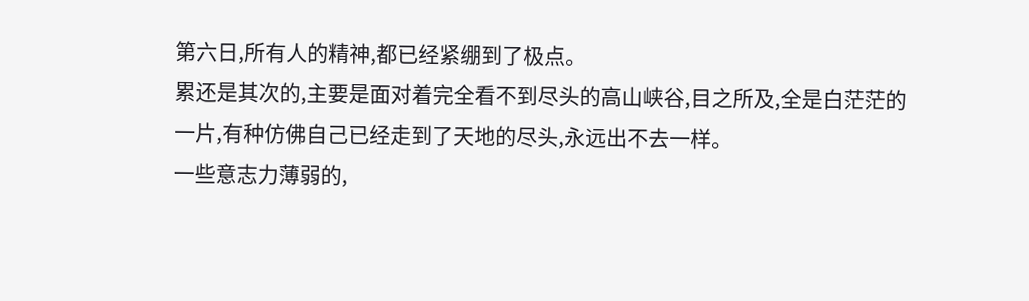第六日,所有人的精神,都已经紧绷到了极点。
累还是其次的,主要是面对着完全看不到尽头的高山峡谷,目之所及,全是白茫茫的一片,有种仿佛自己已经走到了天地的尽头,永远出不去一样。
一些意志力薄弱的,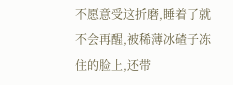不愿意受这折磨,睡着了就不会再醒,被稀薄冰碴子冻住的脸上,还带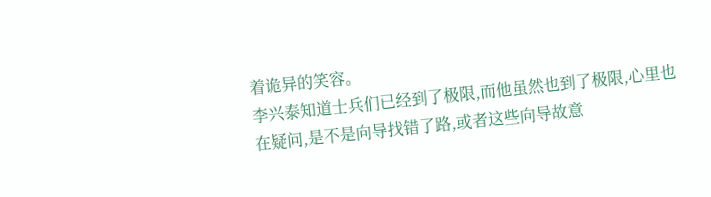着诡异的笑容。
李兴泰知道士兵们已经到了极限,而他虽然也到了极限,心里也在疑问,是不是向导找错了路,或者这些向导故意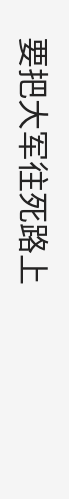要把大军往死路上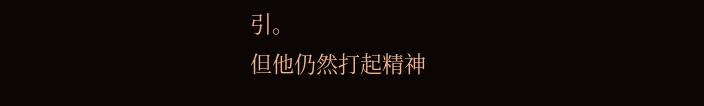引。
但他仍然打起精神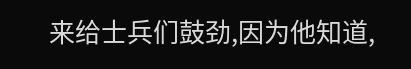来给士兵们鼓劲,因为他知道,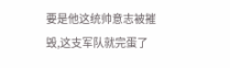要是他这统帅意志被摧毁,这支军队就完蛋了